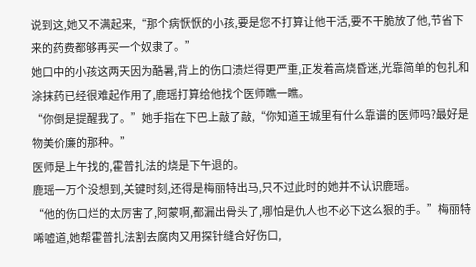说到这,她又不满起来,“那个病恹恹的小孩,要是您不打算让他干活,要不干脆放了他,节省下来的药费都够再买一个奴隶了。”
她口中的小孩这两天因为酷暑,背上的伤口溃烂得更严重,正发着高烧昏迷,光靠简单的包扎和涂抹药已经很难起作用了,鹿瑶打算给他找个医师瞧一瞧。
“你倒是提醒我了。”她手指在下巴上敲了敲,“你知道王城里有什么靠谱的医师吗?最好是物美价廉的那种。”
医师是上午找的,霍普扎法的烧是下午退的。
鹿瑶一万个没想到,关键时刻,还得是梅丽特出马,只不过此时的她并不认识鹿瑶。
“他的伤口烂的太厉害了,阿蒙啊,都漏出骨头了,哪怕是仇人也不必下这么狠的手。”梅丽特唏嘘道,她帮霍普扎法割去腐肉又用探针缝合好伤口,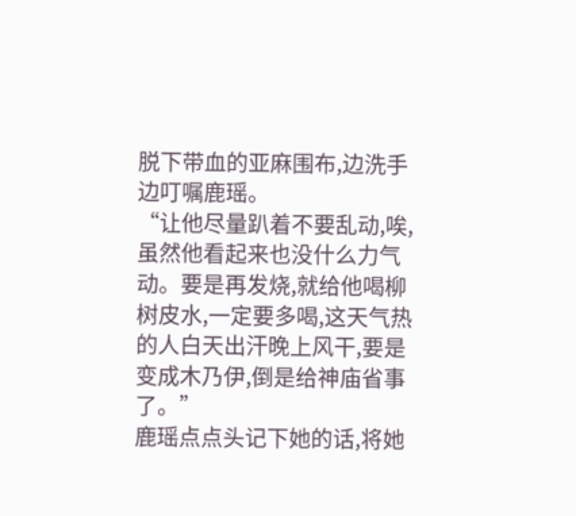脱下带血的亚麻围布,边洗手边叮嘱鹿瑶。
“让他尽量趴着不要乱动,唉,虽然他看起来也没什么力气动。要是再发烧,就给他喝柳树皮水,一定要多喝,这天气热的人白天出汗晚上风干,要是变成木乃伊,倒是给神庙省事了。”
鹿瑶点点头记下她的话,将她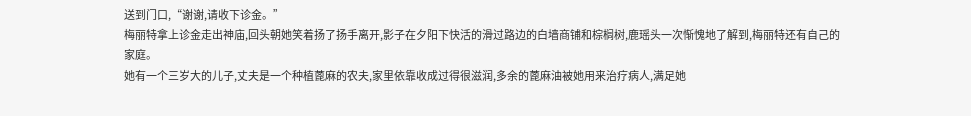送到门口,“谢谢,请收下诊金。”
梅丽特拿上诊金走出神庙,回头朝她笑着扬了扬手离开,影子在夕阳下快活的滑过路边的白墙商铺和棕榈树,鹿瑶头一次惭愧地了解到,梅丽特还有自己的家庭。
她有一个三岁大的儿子,丈夫是一个种植蓖麻的农夫,家里依靠收成过得很滋润,多余的蓖麻油被她用来治疗病人,满足她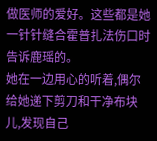做医师的爱好。这些都是她一针针缝合霍普扎法伤口时告诉鹿瑶的。
她在一边用心的听着,偶尔给她递下剪刀和干净布块儿,发现自己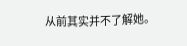从前其实并不了解她。